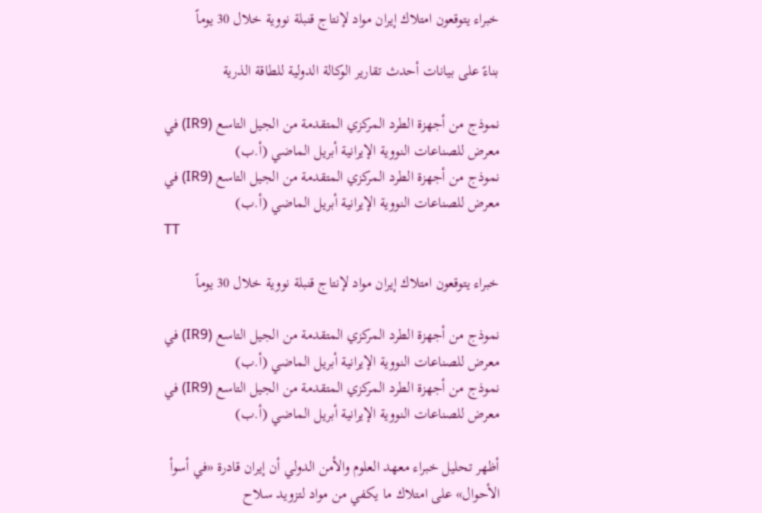خبراء يتوقعون امتلاك إيران مواد لإنتاج قنبلة نووية خلال 30 يوماً

بناءً على بيانات أحدث تقارير الوكالة الدولية للطاقة الذرية

نموذج من أجهزة الطرد المركزي المتقدمة من الجيل التاسع (IR9) في معرض للصناعات النووية الإيرانية أبريل الماضي (أ.ب)
نموذج من أجهزة الطرد المركزي المتقدمة من الجيل التاسع (IR9) في معرض للصناعات النووية الإيرانية أبريل الماضي (أ.ب)
TT

خبراء يتوقعون امتلاك إيران مواد لإنتاج قنبلة نووية خلال 30 يوماً

نموذج من أجهزة الطرد المركزي المتقدمة من الجيل التاسع (IR9) في معرض للصناعات النووية الإيرانية أبريل الماضي (أ.ب)
نموذج من أجهزة الطرد المركزي المتقدمة من الجيل التاسع (IR9) في معرض للصناعات النووية الإيرانية أبريل الماضي (أ.ب)

أظهر تحليل خبراء معهد العلوم والأمن الدولي أن إيران قادرة «في أسوأ الأحوال» على امتلاك ما يكفي من مواد لتزويد سلاح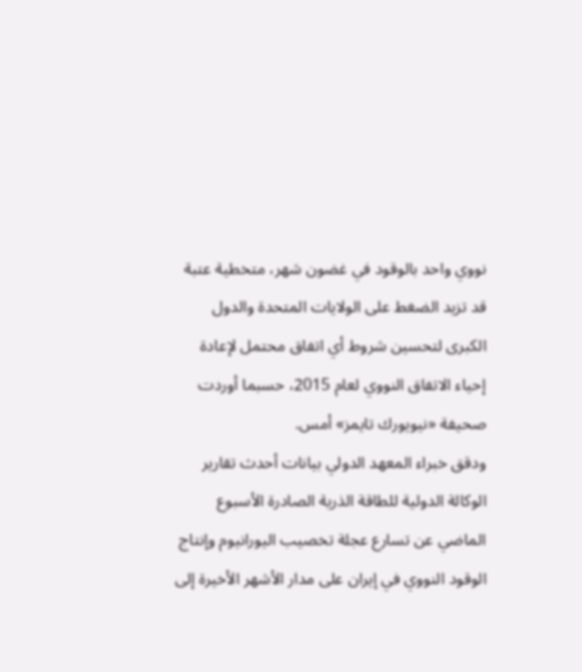نووي واحد بالوقود في غضون شهر، متخطية عتبة قد تزيد الضغط على الولايات المتحدة والدول الكبرى لتحسين شروط أي اتفاق محتمل لإعادة إحياء الاتفاق النووي لعام 2015، حسبما أوردت صحيفة «نيويورك تايمز» أمس.
ودقق خبراء المعهد الدولي بيانات أحدث تقارير الوكالة الدولية للطاقة الذرية الصادرة الأسبوع الماضي عن تسارع عجلة تخصيب اليورانيوم وإنتاج الوقود النووي في إيران على مدار الأشهر الأخيرة إلى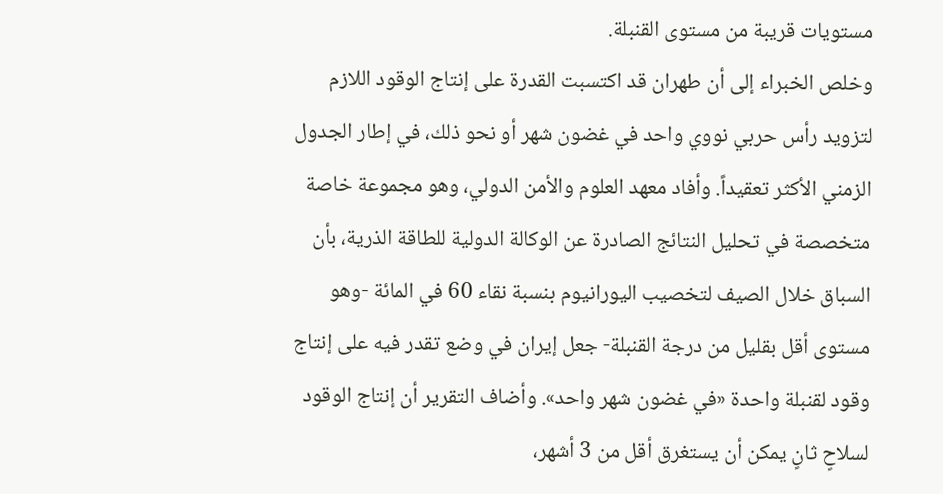مستويات قريبة من مستوى القنبلة.
وخلص الخبراء إلى أن طهران قد اكتسبت القدرة على إنتاج الوقود اللازم لتزويد رأس حربي نووي واحد في غضون شهر أو نحو ذلك، في إطار الجدول الزمني الأكثر تعقيداً. وأفاد معهد العلوم والأمن الدولي، وهو مجموعة خاصة متخصصة في تحليل النتائج الصادرة عن الوكالة الدولية للطاقة الذرية، بأن السباق خلال الصيف لتخصيب اليورانيوم بنسبة نقاء 60 في المائة -وهو مستوى أقل بقليل من درجة القنبلة- جعل إيران في وضع تقدر فيه على إنتاج وقود لقنبلة واحدة «في غضون شهر واحد». وأضاف التقرير أن إنتاج الوقود لسلاحٍ ثانٍ يمكن أن يستغرق أقل من 3 أشهر،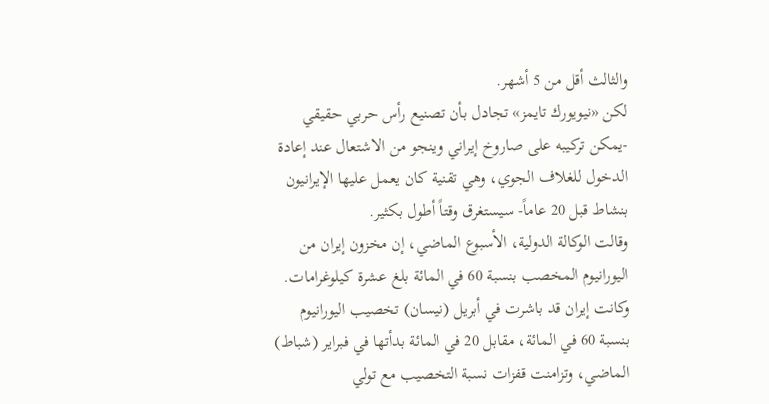والثالث أقل من 5 أشهر.
لكن «نيويورك تايمز» تجادل بأن تصنيع رأس حربي حقيقي -يمكن تركيبه على صاروخ إيراني وينجو من الاشتعال عند إعادة الدخول للغلاف الجوي، وهي تقنية كان يعمل عليها الإيرانيون بنشاط قبل 20 عاماً- سيستغرق وقتاً أطول بكثير.
وقالت الوكالة الدولية، الأسبوع الماضي، إن مخزون إيران من اليورانيوم المخصب بنسبة 60 في المائة بلغ عشرة كيلوغرامات. وكانت إيران قد باشرت في أبريل (نيسان) تخصيب اليورانيوم بنسبة 60 في المائة، مقابل 20 في المائة بدأتها في فبراير (شباط) الماضي، وتزامنت قفزات نسبة التخصيب مع تولي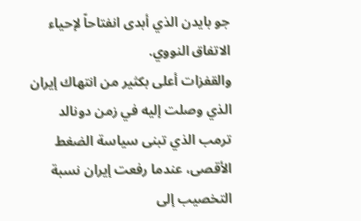جو بايدن الذي أبدى انفتاحاً لإحياء الاتفاق النووي.
والقفزات أعلى بكثير من انتهاك إيران الذي وصلت إليه في زمن دونالد ترمب الذي تبنى سياسة الضغط الأقصى، عندما رفعت إيران نسبة التخصيب إلى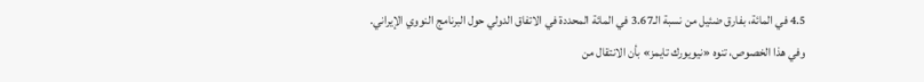4.5 في المائة، بفارق ضئيل من نسبة الـ3.67 في المائة المحددة في الاتفاق الدولي حول البرنامج النووي الإيراني.
وفي هذا الخصوص، تنوه «نيويورك تايمز» بأن الانتقال من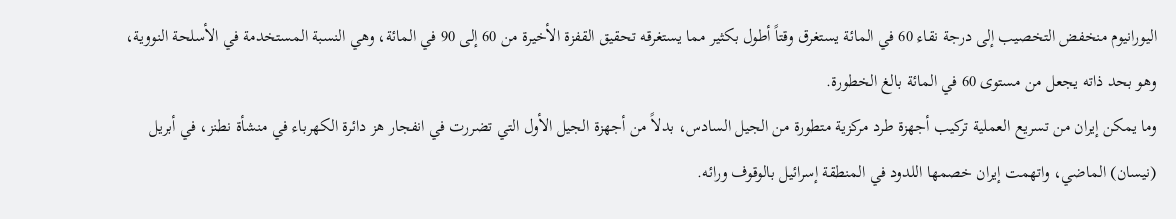اليورانيوم منخفض التخصيب إلى درجة نقاء 60 في المائة يستغرق وقتاً أطول بكثير مما يستغرقه تحقيق القفزة الأخيرة من 60 إلى 90 في المائة، وهي النسبة المستخدمة في الأسلحة النووية، وهو بحد ذاته يجعل من مستوى 60 في المائة بالغ الخطورة.
وما يمكن إيران من تسريع العملية تركيب أجهزة طرد مركزية متطورة من الجيل السادس، بدلاً من أجهزة الجيل الأول التي تضررت في انفجار هز دائرة الكهرباء في منشأة نطنز، في أبريل (نيسان) الماضي، واتهمت إيران خصمها اللدود في المنطقة إسرائيل بالوقوف ورائه.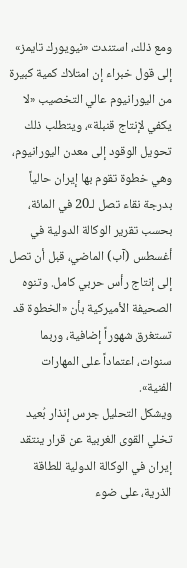ومع ذلك، استندت «نيويورك تايمز» إلى قول خبراء إن امتلاك كمية كبيرة من اليورانيوم عالي التخصيب «لا يكفي لإنتاج قنبلة»، ويتطلب ذلك تحويل الوقود إلى معدن اليورانيوم، وهي خطوة تقوم بها إيران حالياً بدرجة نقاء تصل لـ20 في المائة، بحسب تقرير الوكالة الدولية في أغسطس (آب) الماضي، قبل أن تصل إلى إنتاج رأس حربي كامل. وتنوه الصحيفة الأميركية بأن «الخطوة قد تستغرق شهوراً إضافية، وربما سنوات، اعتماداً على المهارات الفنية».
ويشكل التحليل جرس إنذار بُعيد تخلي القوى الغربية عن قرار ينتقد إيران في الوكالة الدولية للطاقة الذرية، على ضوء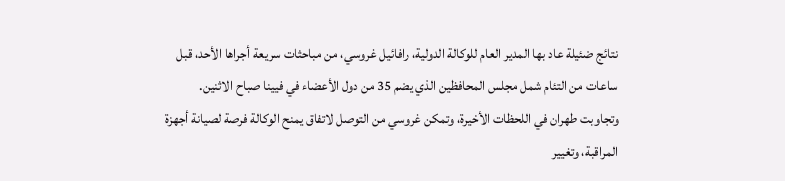نتائج ضئيلة عاد بها المدير العام للوكالة الدولية، رافائيل غروسي، من مباحثات سريعة أجراها الأحد، قبل ساعات من التئام شمل مجلس المحافظين الذي يضم 35 من دول الأعضاء في فيينا صباح الاثنين.
وتجاوبت طهران في اللحظات الأخيرة، وتمكن غروسي من التوصل لاتفاق يمنح الوكالة فرصة لصيانة أجهزة المراقبة، وتغيير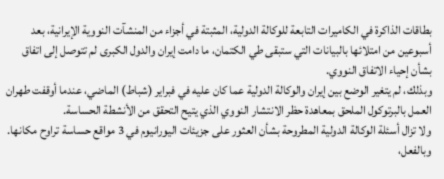بطاقات الذاكرة في الكاميرات التابعة للوكالة الدولية، المثبتة في أجزاء من المنشآت النووية الإيرانية، بعد أسبوعين من امتلائها بالبيانات التي ستبقى طي الكتمان، ما دامت إيران والدول الكبرى لم تتوصل إلى اتفاق بشأن إحياء الاتفاق النووي.
وبذلك، لم يتغير الوضع بين إيران والوكالة الدولية عما كان عليه في فبراير (شباط) الماضي، عندما أوقفت طهران العمل بالبرتوكول الملحق بمعاهدة حظر الانتشار النووي الذي يتيح التحقق من الأنشطة الحساسة.
ولا تزال أسئلة الوكالة الدولية المطروحة بشأن العثور على جزيئات اليورانيوم في 3 مواقع حساسة تراوح مكانها. وبالفعل،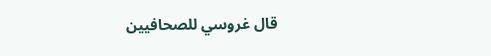قال غروسي للصحافيين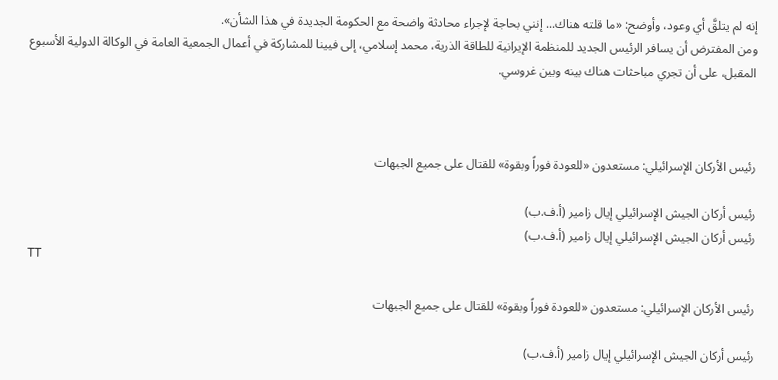إنه لم يتلقَّ أي وعود، وأوضح: «ما قلته هناك... إنني بحاجة لإجراء محادثة واضحة مع الحكومة الجديدة في هذا الشأن».
ومن المفترض أن يسافر الرئيس الجديد للمنظمة الإيرانية للطاقة الذرية، محمد إسلامي، إلى فيينا للمشاركة في أعمال الجمعية العامة في الوكالة الدولية الأسبوع المقبل، على أن تجري مباحثات هناك بينه وبين غروسي.



رئيس الأركان الإسرائيلي: مستعدون «للعودة فوراً وبقوة» للقتال على جميع الجبهات

رئيس أركان الجيش الإسرائيلي إيال زامير (أ.ف.ب)
رئيس أركان الجيش الإسرائيلي إيال زامير (أ.ف.ب)
TT

رئيس الأركان الإسرائيلي: مستعدون «للعودة فوراً وبقوة» للقتال على جميع الجبهات

رئيس أركان الجيش الإسرائيلي إيال زامير (أ.ف.ب)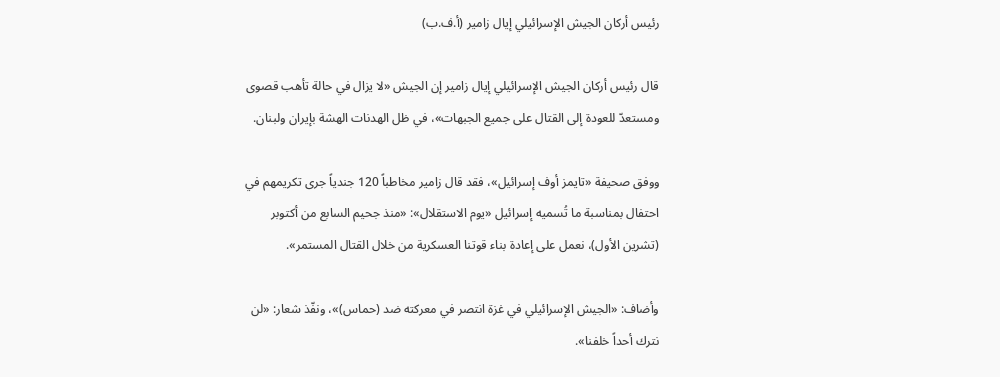رئيس أركان الجيش الإسرائيلي إيال زامير (أ.ف.ب)

قال رئيس أركان الجيش الإسرائيلي إيال زامير إن الجيش «لا يزال في حالة تأهب قصوى ومستعدّ للعودة إلى القتال على جميع الجبهات»، في ظل الهدنات الهشة بإيران ولبنان.

ووفق صحيفة «تايمز أوف إسرائيل»، فقد قال زامير مخاطباً 120 جندياً جرى تكريمهم في احتفال بمناسبة ما تُسميه إسرائيل «يوم الاستقلال»: «منذ جحيم السابع من أكتوبر (تشرين الأول)، نعمل على إعادة بناء قوتنا العسكرية من خلال القتال المستمر».

وأضاف: «الجيش الإسرائيلي في غزة انتصر في معركته ضد (حماس)»، ونفّذ شعار: «لن نترك أحداً خلفنا».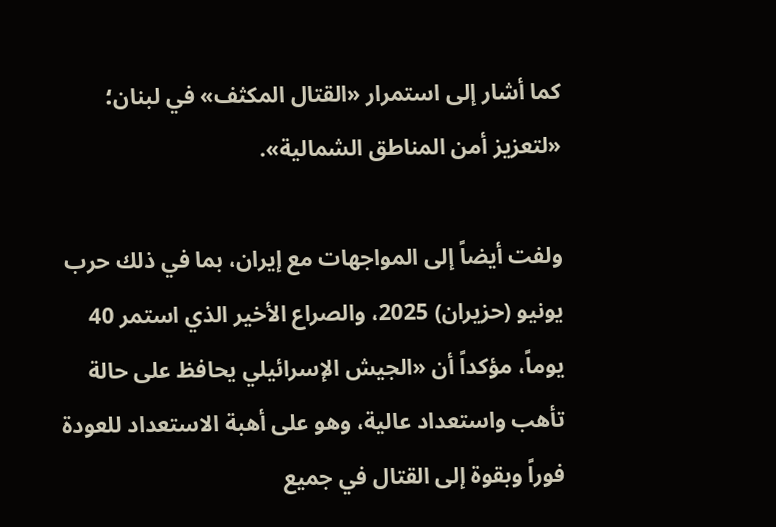كما أشار إلى استمرار «القتال المكثف» في لبنان؛ «لتعزيز أمن المناطق الشمالية».

ولفت أيضاً إلى المواجهات مع إيران، بما في ذلك حرب يونيو (حزيران) 2025، والصراع الأخير الذي استمر 40 يوماً، مؤكداً أن «الجيش الإسرائيلي يحافظ على حالة تأهب واستعداد عالية، وهو على أهبة الاستعداد للعودة فوراً وبقوة إلى القتال في جميع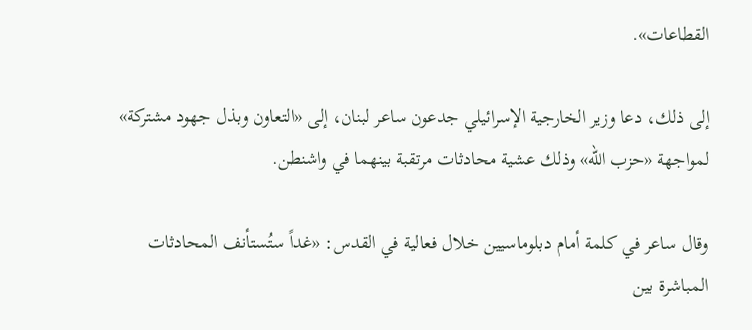القطاعات».

إلى ذلك، دعا وزير الخارجية الإسرائيلي جدعون ساعر لبنان، إلى «التعاون وبذل جهود مشتركة» لمواجهة «حزب الله» وذلك عشية محادثات مرتقبة بينهما في واشنطن.

وقال ساعر في كلمة أمام دبلوماسيين خلال فعالية في القدس: «غداً ستُستأنف المحادثات المباشرة بين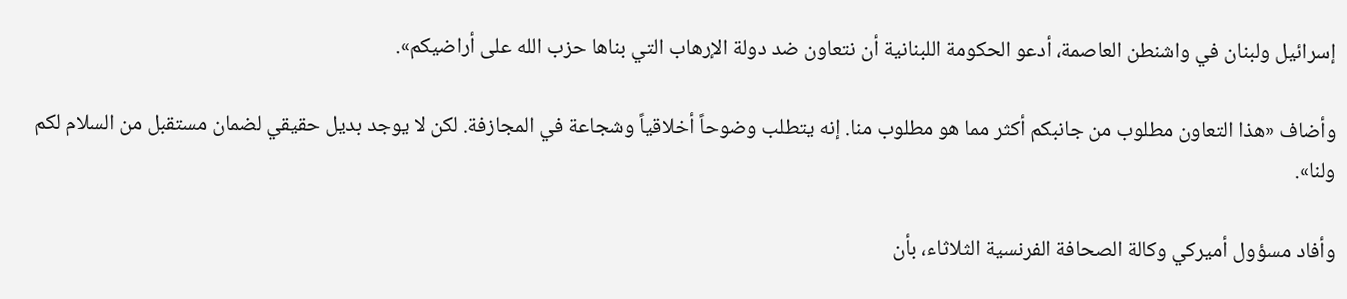إسرائيل ولبنان في واشنطن العاصمة، أدعو الحكومة اللبنانية أن نتعاون ضد دولة الإرهاب التي بناها حزب الله على أراضيكم».

وأضاف «هذا التعاون مطلوب من جانبكم أكثر مما هو مطلوب منا. إنه يتطلب وضوحاً أخلاقياً وشجاعة في المجازفة. لكن لا يوجد بديل حقيقي لضمان مستقبل من السلام لكم ولنا».

وأفاد مسؤول أميركي وكالة الصحافة الفرنسية الثلاثاء، بأن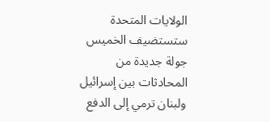الولايات المتحدة ستستضيف الخميس جولة جديدة من المحادثات بين إسرائيل ولبنان ترمي إلى الدفع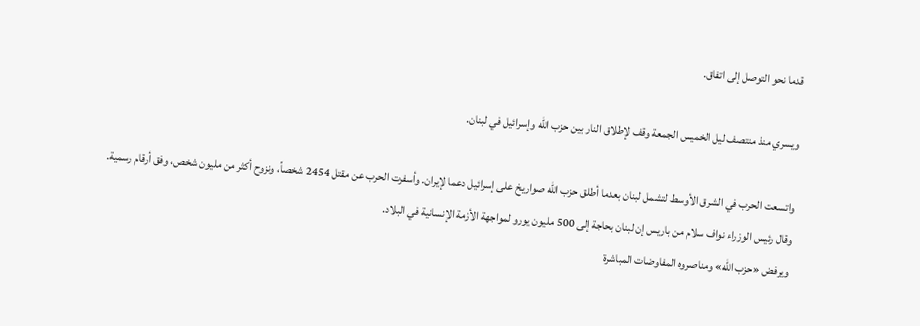قدما نحو التوصل إلى اتفاق.

ويسري منذ منتصف ليل الخميس الجمعة وقف لإطلاق النار بين حزب الله وإسرائيل في لبنان.

واتسعت الحرب في الشرق الأوسط لتشمل لبنان بعدما أطلق حزب الله صواريخ على إسرائيل دعما لإيران. وأسفرت الحرب عن مقتل 2454 شخصاً، ونزوح أكثر من مليون شخص، وفق أرقام رسمية.
وقال رئيس الوزراء نواف سلام من باريس إن لبنان بحاجة إلى 500 مليون يورو لمواجهة الأزمة الإنسانية في البلاد.
ويرفض «حزب الله» ومناصروه المفاوضات المباشرة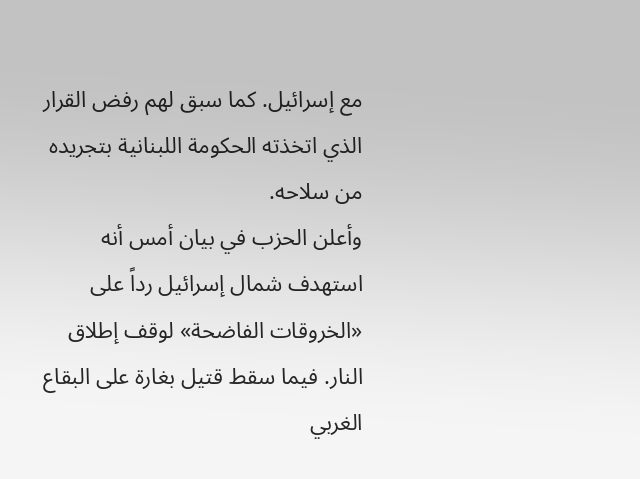مع إسرائيل. كما سبق لهم رفض القرار الذي اتخذته الحكومة اللبنانية بتجريده من سلاحه.
وأعلن الحزب في بيان أمس أنه استهدف شمال إسرائيل رداً على «الخروقات الفاضحة» لوقف إطلاق النار. فيما سقط قتيل بغارة على البقاع الغربي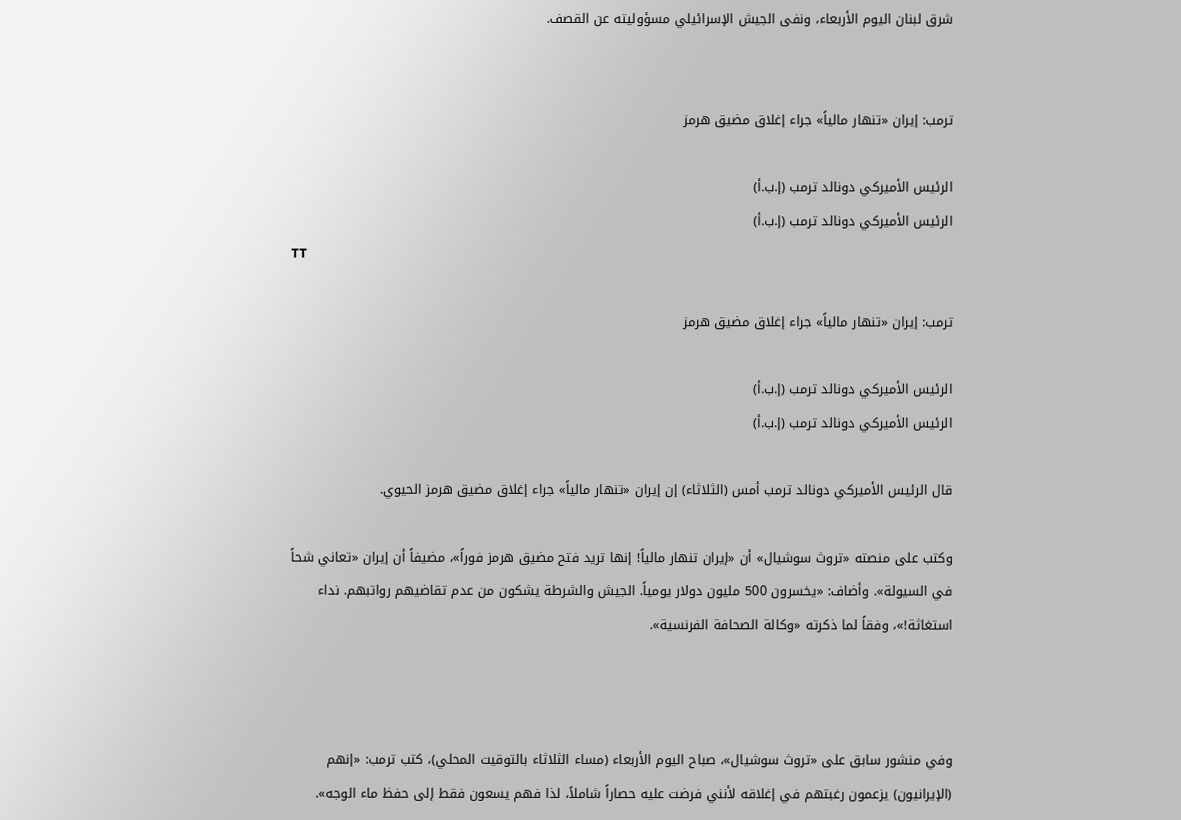شرق لبنان اليوم الأربعاء، ونفى الجيش الإسرائيلي مسؤوليته عن القصف.


ترمب: إيران «تنهار مالياً» جراء إغلاق مضيق هرمز

الرئيس الأميركي دونالد ترمب (إ.ب.أ)
الرئيس الأميركي دونالد ترمب (إ.ب.أ)
TT

ترمب: إيران «تنهار مالياً» جراء إغلاق مضيق هرمز

الرئيس الأميركي دونالد ترمب (إ.ب.أ)
الرئيس الأميركي دونالد ترمب (إ.ب.أ)

قال الرئيس الأميركي دونالد ترمب أمس (الثلاثاء) إن إيران «تنهار مالياً» جراء إغلاق مضيق هرمز الحيوي.

وكتب على منصته «تروث سوشيال» أن «إيران تنهار مالياً! إنها تريد فتح مضيق هرمز فوراً»، مضيفاً أن إيران «تعاني شحاً في السيولة». وأضاف: «يخسرون 500 مليون دولار يومياً. الجيش والشرطة يشكون من عدم تقاضيهم رواتبهم. نداء استغاثة!»، وفقاً لما ذكرته «وكالة الصحافة الفرنسية».



وفي منشور سابق على «تروث سوشيال»، صباح اليوم الأربعاء (مساء الثلاثاء بالتوقيت المحلي)، كتب ترمب: «إنهم (الإيرانيون) يزعمون رغبتهم في إغلاقه لأنني فرضت عليه حصاراً شاملاً، لذا فهم يسعون فقط إلى حفظ ماء الوجه».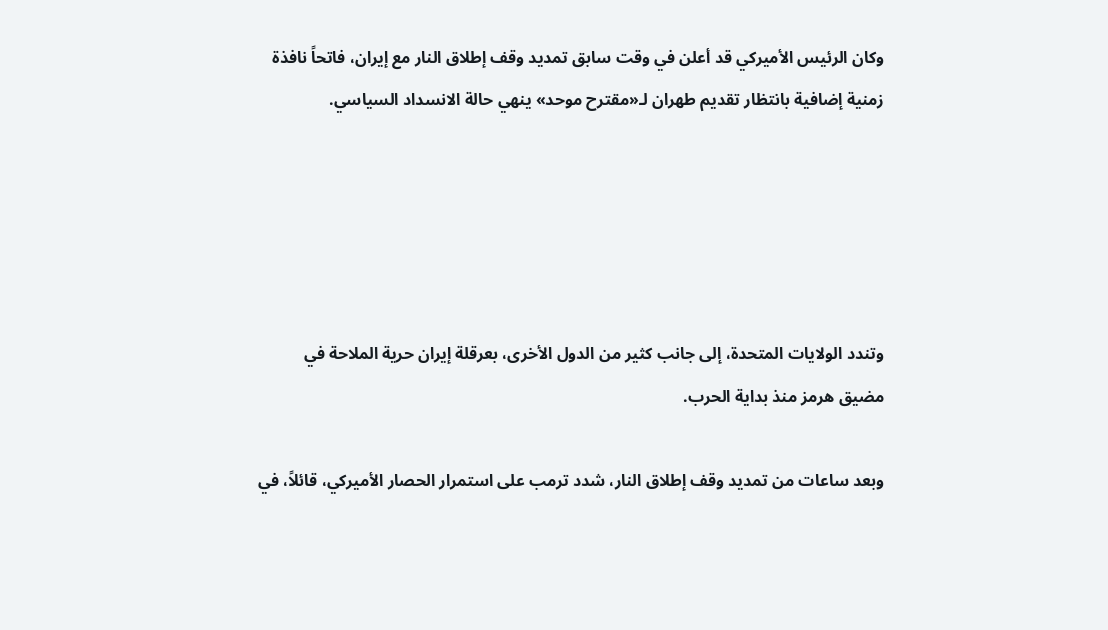وكان الرئيس الأميركي قد أعلن في وقت سابق تمديد وقف إطلاق النار مع إيران، فاتحاً نافذة زمنية إضافية بانتظار تقديم طهران لـ«مقترح موحد» ينهي حالة الانسداد السياسي.





وتندد الولايات المتحدة، إلى جانب كثير من الدول الأخرى، بعرقلة إيران حرية الملاحة في مضيق هرمز منذ بداية الحرب.

وبعد ساعات من تمديد وقف إطلاق النار، شدد ترمب على استمرار الحصار الأميركي، قائلاً، في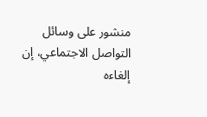منشور على وسائل التواصل الاجتماعي، إن إلغاءه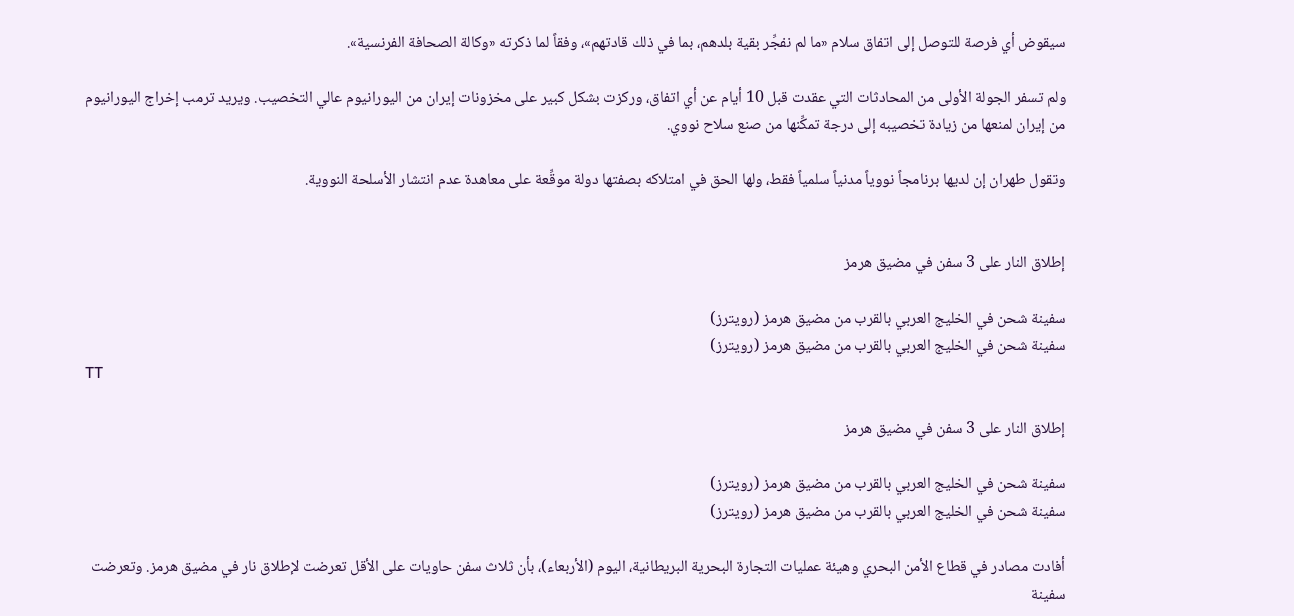سيقوض أي فرصة للتوصل إلى اتفاق سلام «ما لم نفجِّر بقية بلدهم، بما في ذلك قادتهم»، وفقاً لما ذكرته «وكالة الصحافة الفرنسية».

ولم تسفر الجولة الأولى من المحادثات التي عقدت قبل 10 أيام عن أي اتفاق، وركزت بشكل كبير على مخزونات إيران من اليورانيوم عالي التخصيب. ويريد ترمب إخراج اليورانيوم من إيران لمنعها من زيادة تخصيبه إلى درجة تمكِّنها من صنع سلاح نووي.

وتقول طهران إن لديها برنامجاً نووياً مدنياً سلمياً فقط، ولها الحق في امتلاكه بصفتها دولة موقِّعة على معاهدة عدم انتشار الأسلحة النووية.


إطلاق النار على 3 سفن في مضيق هرمز

سفينة شحن في الخليج العربي بالقرب من مضيق هرمز (رويترز)
سفينة شحن في الخليج العربي بالقرب من مضيق هرمز (رويترز)
TT

إطلاق النار على 3 سفن في مضيق هرمز

سفينة شحن في الخليج العربي بالقرب من مضيق هرمز (رويترز)
سفينة شحن في الخليج العربي بالقرب من مضيق هرمز (رويترز)

أفادت مصادر في قطاع الأمن البحري وهيئة عمليات التجارة البحرية البريطانية، اليوم (الأربعاء)، بأن ثلاث سفن حاويات على الأقل تعرضت لإطلاق نار في مضيق هرمز. وتعرضت سفينة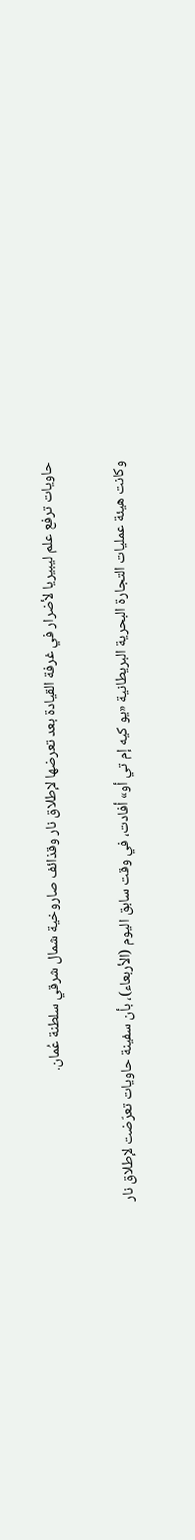حاويات ترفع علم ليبيريا لأضرار في غرفة القيادة بعد تعرضها لإطلاق ‌نار وقذائف ‌صاروخية شمال شرقي سلطنة عُمان.

وكانت هيئة عمليات التجارة البحرية البريطانية «يو كيه إم تي أو» أفادت، في وقت سابق اليوم (الأربعاء)، بأن سفينة حاويات تعرّضت لإطلاق نار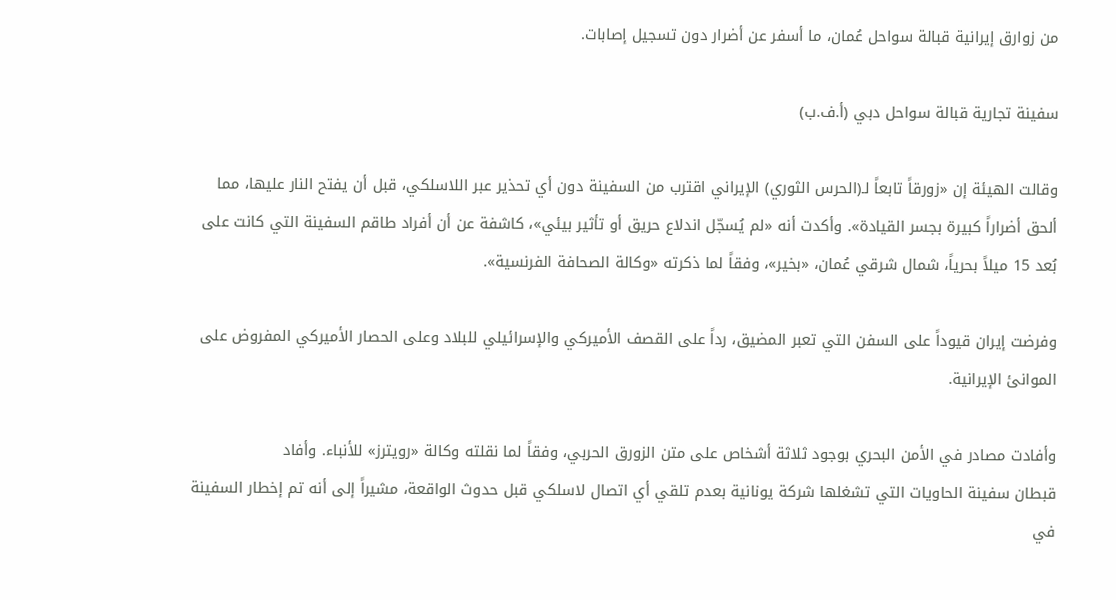من زوارق إيرانية قبالة سواحل عُمان، ما أسفر عن أضرار دون تسجيل إصابات.

سفينة تجارية قبالة سواحل دبي (أ.ف.ب)

وقالت الهيئة إن «زورقاً تابعاً لـ(الحرس الثوري) الإيراني اقترب من السفينة دون أي تحذير عبر اللاسلكي، قبل أن يفتح النار عليها، مما ألحق أضراراً كبيرة بجسر القيادة». وأكدت أنه «لم يُسجّل اندلاع حريق أو تأثير بيئي»، كاشفة عن أن أفراد طاقم السفينة التي كانت على بُعد 15 ميلاً بحرياً، شمال شرقي عُمان، «بخير»، وفقاً لما ذكرته «وكالة الصحافة الفرنسية».

وفرضت إيران قيوداً على السفن التي تعبر المضيق، رداً على القصف الأميركي والإسرائيلي للبلاد وعلى الحصار الأميركي المفروض على الموانئ الإيرانية.

وأفادت مصادر في الأمن البحري بوجود ثلاثة أشخاص على متن الزورق الحربي، وفقاً لما نقلته وكالة «رويترز» للأنباء. وأفاد قبطان ‌سفينة الحاويات التي ‌تشغلها شركة يونانية بعدم تلقي أي اتصال لاسلكي قبل ‌حدوث الواقعة، مشيراً إلى أنه تم ‌إخطار السفينة في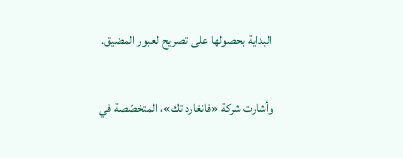البداية بحصولها على تصريح لعبور المضيق.

وأشارت شركة «فانغارد تك»، المتخصّصة في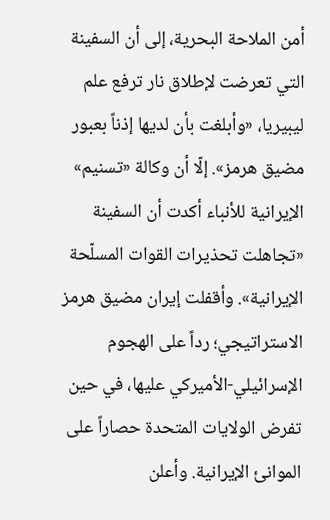أمن الملاحة البحرية، إلى أن السفينة التي تعرضت لإطلاق نار ترفع علم ليبيريا، «وأبلغت بأن لديها إذناً بعبور مضيق هرمز». إلّا أن وكالة «تسنيم» الإيرانية للأنباء أكدت أن السفينة «تجاهلت تحذيرات القوات المسلّحة الإيرانية». وأقفلت إيران مضيق هرمز الاستراتيجي؛ رداً على الهجوم الإسرائيلي-الأميركي عليها، في حين تفرض الولايات المتحدة حصاراً على الموانئ الإيرانية. وأعلن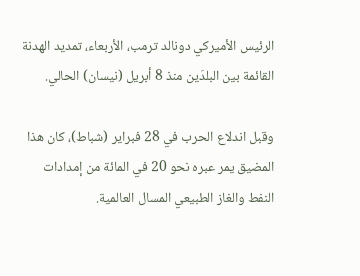الرئيس الأميركي دونالد ترمب، الأربعاء، تمديد الهدنة القائمة بين البلدَين منذ 8 أبريل (نيسان) الحالي.

وقبل اندلاع الحرب في 28 فبراير (شباط)، كان هذا المضيق يمر عبره نحو 20 في المائة من إمدادات النفط والغاز الطبيعي المسال العالمية.